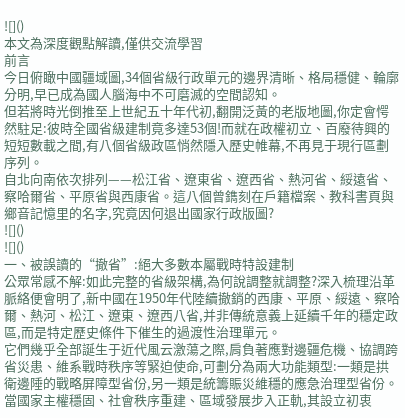![]()
本文為深度觀點解讀,僅供交流學習
前言
今日俯瞰中國疆域圖,34個省級行政單元的邊界清晰、格局穩健、輪廓分明,早已成為國人腦海中不可磨滅的空間認知。
但若將時光倒推至上世紀五十年代初,翻開泛黃的老版地圖,你定會愕然駐足:彼時全國省級建制竟多達53個!而就在政權初立、百廢待興的短短數載之間,有八個省級政區悄然隱入歷史帷幕,不再見于現行區劃序列。
自北向南依次排列——松江省、遼東省、遼西省、熱河省、綏遠省、察哈爾省、平原省與西康省。這八個曾鐫刻在戶籍檔案、教科書頁與鄉音記憶里的名字,究竟因何退出國家行政版圖?
![]()
![]()
一、被誤讀的“撤省”:絕大多數本屬戰時特設建制
公眾常感不解:如此完整的省級架構,為何說調整就調整?深入梳理沿革脈絡便會明了,新中國在1950年代陸續撤銷的西康、平原、綏遠、察哈爾、熱河、松江、遼東、遼西八省,并非傳統意義上延續千年的穩定政區,而是特定歷史條件下催生的過渡性治理單元。
它們幾乎全部誕生于近代風云激蕩之際,肩負著應對邊疆危機、協調跨省災患、維系戰時秩序等緊迫使命,可劃分為兩大功能類型:一類是拱衛邊陲的戰略屏障型省份,另一類是統籌賑災維穩的應急治理型省份。
當國家主權穩固、社會秩序重建、區域發展步入正軌,其設立初衷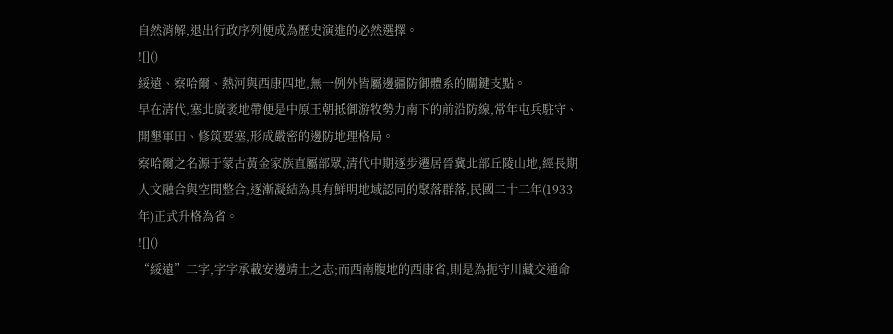自然消解,退出行政序列便成為歷史演進的必然選擇。
![]()
綏遠、察哈爾、熱河與西康四地,無一例外皆屬邊疆防御體系的關鍵支點。
早在清代,塞北廣袤地帶便是中原王朝抵御游牧勢力南下的前沿防線,常年屯兵駐守、開墾軍田、修筑要塞,形成嚴密的邊防地理格局。
察哈爾之名源于蒙古黃金家族直屬部眾,清代中期逐步遷居晉冀北部丘陵山地,經長期人文融合與空間整合,逐漸凝結為具有鮮明地域認同的聚落群落,民國二十二年(1933年)正式升格為省。
![]()
“綏遠”二字,字字承載安邊靖土之志;而西南腹地的西康省,則是為扼守川藏交通命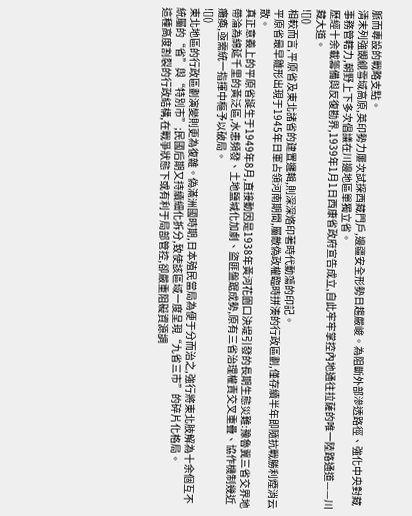脈而專設的戰略支點。
清末列強覬覦雪域高原,英印勢力屢次試探西藏門戶,邊疆安全形勢日趨嚴峻。為阻斷外部滲透路徑、強化中央對藏事務管轄力,朝野上下多次倡議在川邊地區單獨立省。
歷經十余載籌備與反復勘界,1939年1月1日西康省政府宣告成立,自此牢牢掌控內地通往拉薩的唯一陸路通道——川藏大道。
![]()
相較而言,平原省及東北諸省的建置邏輯,則深深烙印著時代動蕩的印記。
平原省最早雛形出現于1945年日軍占領河南期間,屬敵偽政權臨時拼湊的行政區劃,僅存續半年即隨抗戰勝利煙消云散。
真正意義上的平原省誕生于1949年8月,直接動因是1938年黃河花園口決堤引發的長期生態災難:豫魯冀三省交界地帶淪為綿延千里的黃泛區,水患頻發、土地鹽堿化加劇、盜匪盤踞成勢,原有三省治理權責交叉重疊、協作機制幾近癱瘓,亟需統一指揮中樞予以破局。
![]()
東北地區的行政區劃演變則更為復雜。偽滿洲國時期,日本殖民當局為便于分而治之,強行將東北肢解為十余個互不統屬的“省”與“特別市”;民國后期又持續細化拆分,致使該區域一度呈現“九省三市”的碎片化格局。
這種高度割裂的行政結構,在戰爭狀態下或有利于局部管控,卻嚴重阻礙資源調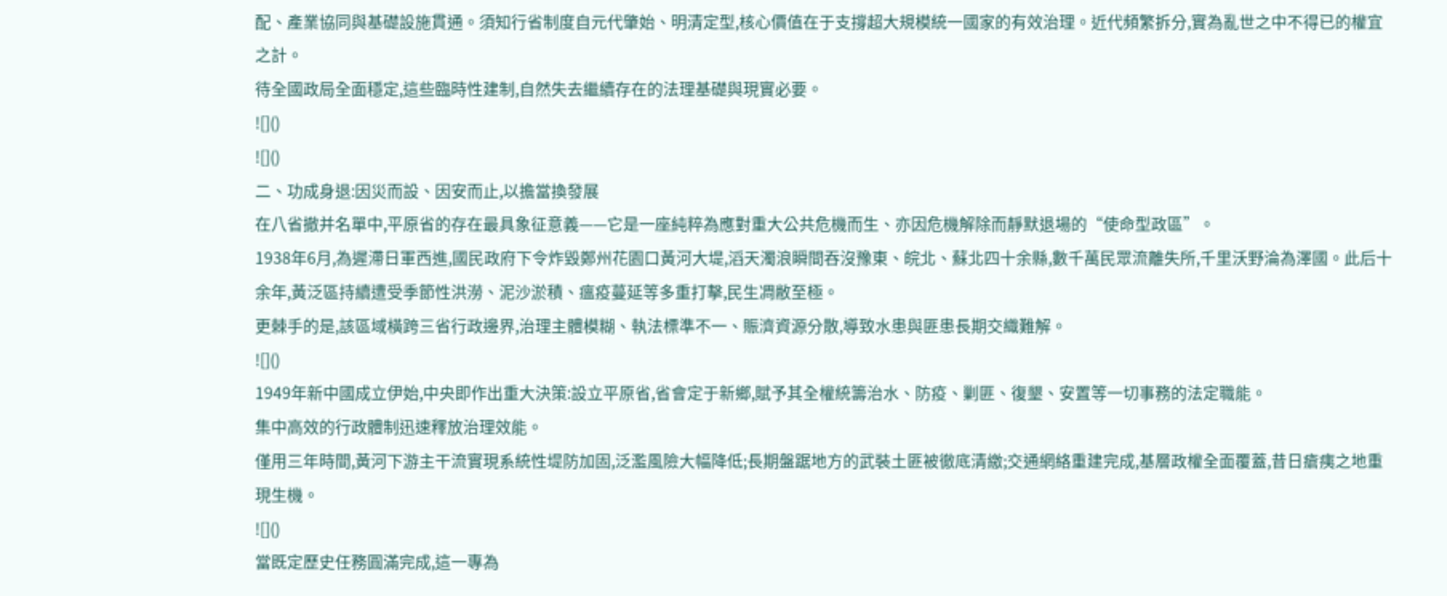配、產業協同與基礎設施貫通。須知行省制度自元代肇始、明清定型,核心價值在于支撐超大規模統一國家的有效治理。近代頻繁拆分,實為亂世之中不得已的權宜之計。
待全國政局全面穩定,這些臨時性建制,自然失去繼續存在的法理基礎與現實必要。
![]()
![]()
二、功成身退:因災而設、因安而止,以擔當換發展
在八省撤并名單中,平原省的存在最具象征意義——它是一座純粹為應對重大公共危機而生、亦因危機解除而靜默退場的“使命型政區”。
1938年6月,為遲滯日軍西進,國民政府下令炸毀鄭州花園口黃河大堤,滔天濁浪瞬間吞沒豫東、皖北、蘇北四十余縣,數千萬民眾流離失所,千里沃野淪為澤國。此后十余年,黃泛區持續遭受季節性洪澇、泥沙淤積、瘟疫蔓延等多重打擊,民生凋敝至極。
更棘手的是,該區域橫跨三省行政邊界,治理主體模糊、執法標準不一、賑濟資源分散,導致水患與匪患長期交織難解。
![]()
1949年新中國成立伊始,中央即作出重大決策:設立平原省,省會定于新鄉,賦予其全權統籌治水、防疫、剿匪、復墾、安置等一切事務的法定職能。
集中高效的行政體制迅速釋放治理效能。
僅用三年時間,黃河下游主干流實現系統性堤防加固,泛濫風險大幅降低;長期盤踞地方的武裝土匪被徹底清繳;交通網絡重建完成,基層政權全面覆蓋,昔日瘡痍之地重現生機。
![]()
當既定歷史任務圓滿完成,這一專為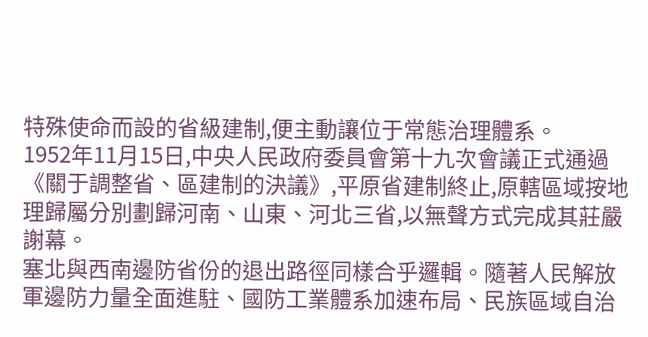特殊使命而設的省級建制,便主動讓位于常態治理體系。
1952年11月15日,中央人民政府委員會第十九次會議正式通過《關于調整省、區建制的決議》,平原省建制終止,原轄區域按地理歸屬分別劃歸河南、山東、河北三省,以無聲方式完成其莊嚴謝幕。
塞北與西南邊防省份的退出路徑同樣合乎邏輯。隨著人民解放軍邊防力量全面進駐、國防工業體系加速布局、民族區域自治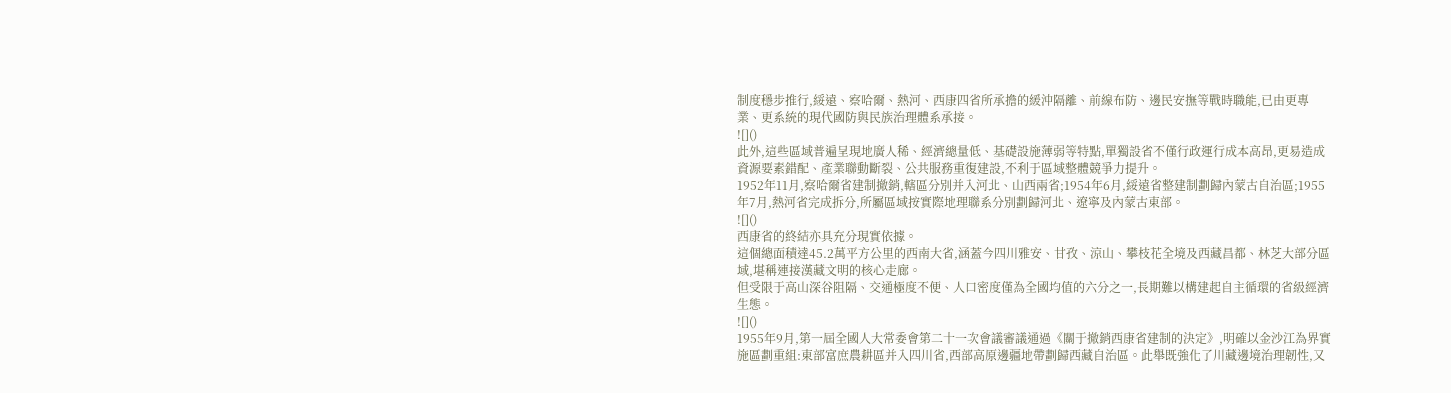制度穩步推行,綏遠、察哈爾、熱河、西康四省所承擔的緩沖隔離、前線布防、邊民安撫等戰時職能,已由更專業、更系統的現代國防與民族治理體系承接。
![]()
此外,這些區域普遍呈現地廣人稀、經濟總量低、基礎設施薄弱等特點,單獨設省不僅行政運行成本高昂,更易造成資源要素錯配、產業聯動斷裂、公共服務重復建設,不利于區域整體競爭力提升。
1952年11月,察哈爾省建制撤銷,轄區分別并入河北、山西兩省;1954年6月,綏遠省整建制劃歸內蒙古自治區;1955年7月,熱河省完成拆分,所屬區域按實際地理聯系分別劃歸河北、遼寧及內蒙古東部。
![]()
西康省的終結亦具充分現實依據。
這個總面積達45.2萬平方公里的西南大省,涵蓋今四川雅安、甘孜、涼山、攀枝花全境及西藏昌都、林芝大部分區域,堪稱連接漢藏文明的核心走廊。
但受限于高山深谷阻隔、交通極度不便、人口密度僅為全國均值的六分之一,長期難以構建起自主循環的省級經濟生態。
![]()
1955年9月,第一屆全國人大常委會第二十一次會議審議通過《關于撤銷西康省建制的決定》,明確以金沙江為界實施區劃重組:東部富庶農耕區并入四川省,西部高原邊疆地帶劃歸西藏自治區。此舉既強化了川藏邊境治理韌性,又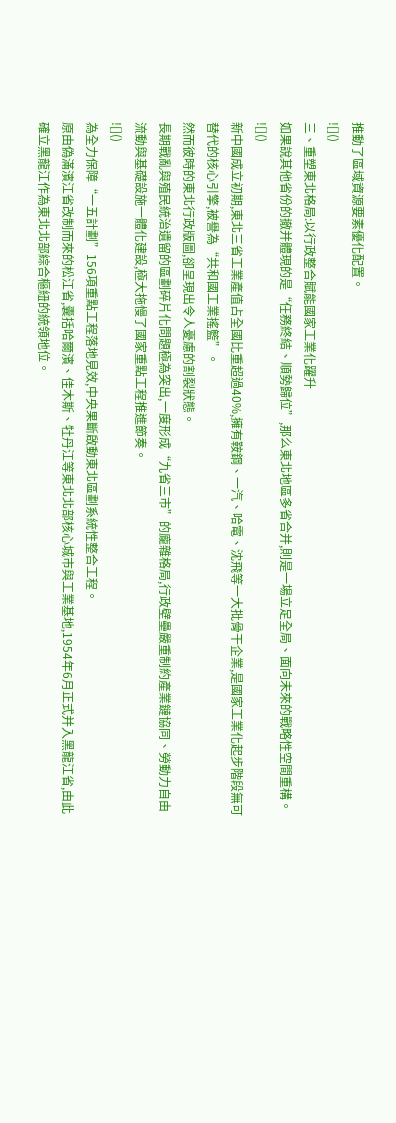推動了區域資源要素優化配置。
![]()
三、重塑東北格局:以行政整合賦能國家工業化躍升
如果說其他省份的撤并體現的是“任務終結、順勢歸位”,那么東北地區多省合并,則是一場立足全局、面向未來的戰略性空間重構。
![]()
新中國成立初期,東北三省工業產值占全國比重超過40%,擁有鞍鋼、一汽、哈電、沈飛等一大批骨干企業,是國家工業化起步階段無可替代的核心引擎,被譽為“共和國工業搖籃”。
然而彼時的東北行政版圖,卻呈現出令人憂慮的割裂狀態。
長期戰亂與殖民統治遺留的區劃碎片化問題極為突出,一度形成“九省三市”的龐雜格局,行政壁壘嚴重制約產業鏈協同、勞動力自由流動與基礎設施一體化建設,極大拖慢了國家重點工程推進節奏。
![]()
為全力保障“一五計劃”156項重點工程落地見效,中央果斷啟動東北區劃系統性整合工程。
原由偽滿濱江省改制而來的松江省,囊括哈爾濱、佳木斯、牡丹江等東北北部核心城市與工業基地,1954年6月正式并入黑龍江省,由此確立黑龍江作為東北北部綜合樞紐的統領地位。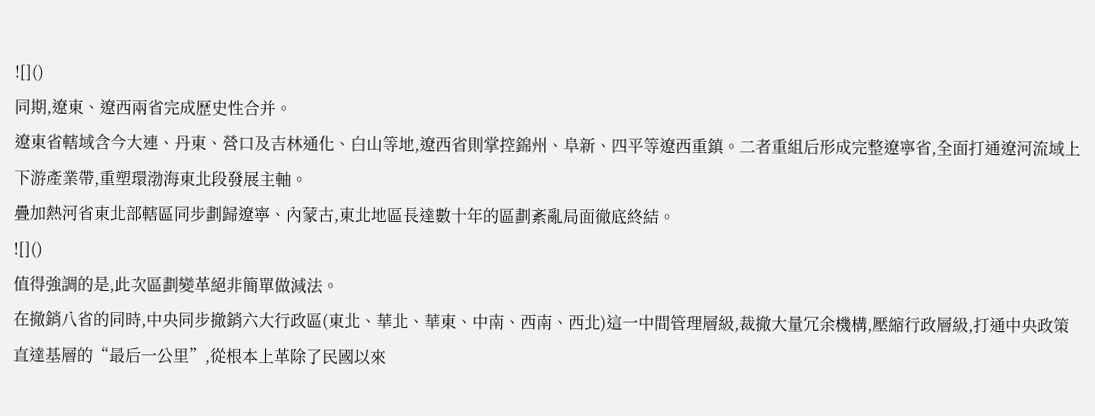![]()
同期,遼東、遼西兩省完成歷史性合并。
遼東省轄域含今大連、丹東、營口及吉林通化、白山等地,遼西省則掌控錦州、阜新、四平等遼西重鎮。二者重組后形成完整遼寧省,全面打通遼河流域上下游產業帶,重塑環渤海東北段發展主軸。
疊加熱河省東北部轄區同步劃歸遼寧、內蒙古,東北地區長達數十年的區劃紊亂局面徹底終結。
![]()
值得強調的是,此次區劃變革絕非簡單做減法。
在撤銷八省的同時,中央同步撤銷六大行政區(東北、華北、華東、中南、西南、西北)這一中間管理層級,裁撤大量冗余機構,壓縮行政層級,打通中央政策直達基層的“最后一公里”,從根本上革除了民國以來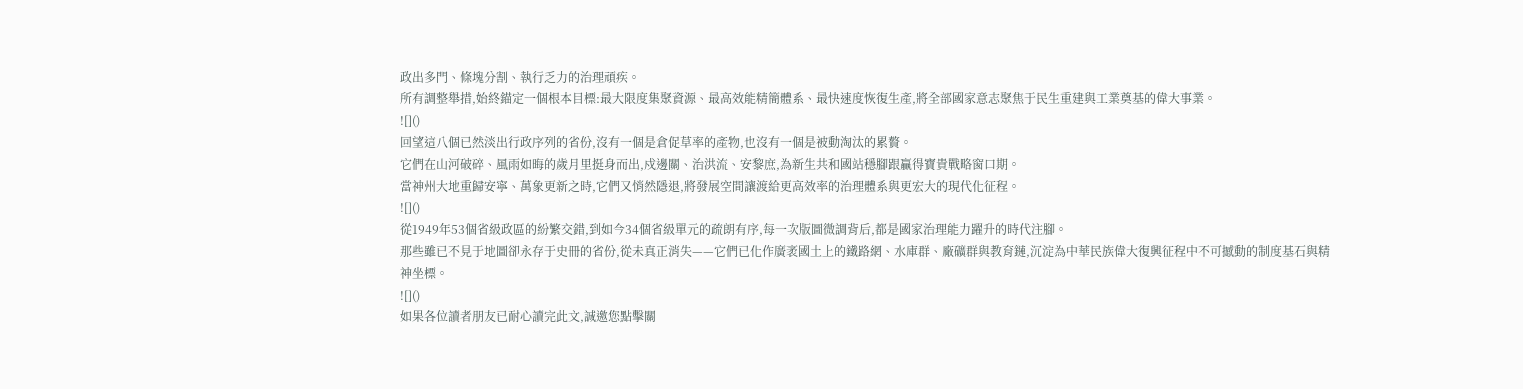政出多門、條塊分割、執行乏力的治理頑疾。
所有調整舉措,始終錨定一個根本目標:最大限度集聚資源、最高效能精簡體系、最快速度恢復生產,將全部國家意志聚焦于民生重建與工業奠基的偉大事業。
![]()
回望這八個已然淡出行政序列的省份,沒有一個是倉促草率的產物,也沒有一個是被動淘汰的累贅。
它們在山河破碎、風雨如晦的歲月里挺身而出,戍邊關、治洪流、安黎庶,為新生共和國站穩腳跟贏得寶貴戰略窗口期。
當神州大地重歸安寧、萬象更新之時,它們又悄然隱退,將發展空間讓渡給更高效率的治理體系與更宏大的現代化征程。
![]()
從1949年53個省級政區的紛繁交錯,到如今34個省級單元的疏朗有序,每一次版圖微調背后,都是國家治理能力躍升的時代注腳。
那些雖已不見于地圖卻永存于史冊的省份,從未真正消失——它們已化作廣袤國土上的鐵路網、水庫群、廠礦群與教育鏈,沉淀為中華民族偉大復興征程中不可撼動的制度基石與精神坐標。
![]()
如果各位讀者朋友已耐心讀完此文,誠邀您點擊關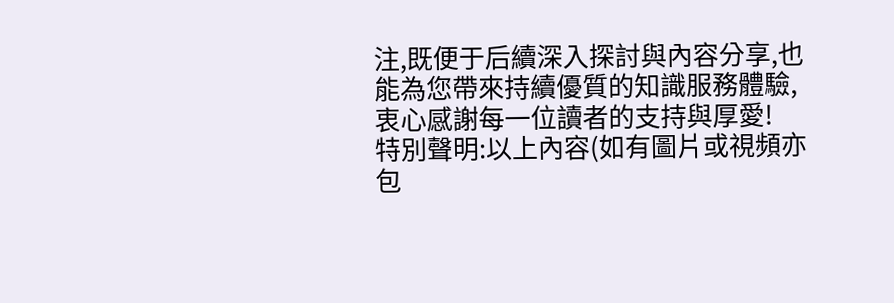注,既便于后續深入探討與內容分享,也能為您帶來持續優質的知識服務體驗,衷心感謝每一位讀者的支持與厚愛!
特別聲明:以上內容(如有圖片或視頻亦包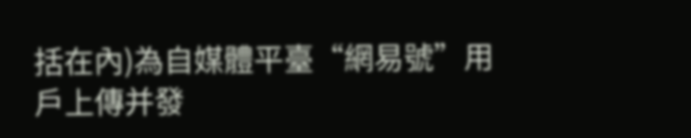括在內)為自媒體平臺“網易號”用戶上傳并發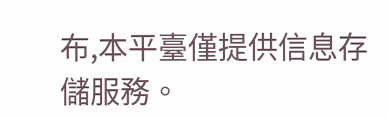布,本平臺僅提供信息存儲服務。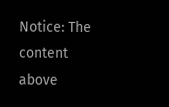Notice: The content above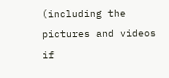(including the pictures and videos if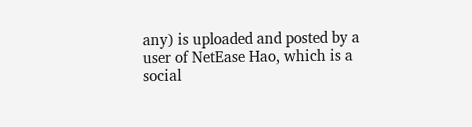any) is uploaded and posted by a user of NetEase Hao, which is a social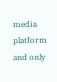media platform and only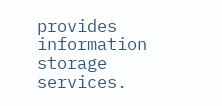provides information storage services.